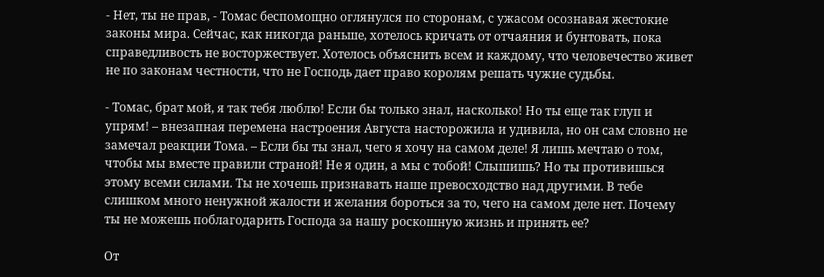- Нет, ты не прав, - Томас беспомощно оглянулся по сторонам, с ужасом осознавая жестокие законы мира. Сейчас, как никогда раньше, хотелось кричать от отчаяния и бунтовать, пока справедливость не восторжествует. Хотелось объяснить всем и каждому, что человечество живет не по законам честности, что не Господь дает право королям решать чужие судьбы.

- Томас, брат мой, я так тебя люблю! Если бы только знал, насколько! Но ты еще так глуп и упрям! – внезапная перемена настроения Августа насторожила и удивила, но он сам словно не замечал реакции Тома. – Если бы ты знал, чего я хочу на самом деле! Я лишь мечтаю о том, чтобы мы вместе правили страной! Не я один, а мы с тобой! Слышишь? Но ты противишься этому всеми силами. Ты не хочешь признавать наше превосходство над другими. В тебе слишком много ненужной жалости и желания бороться за то, чего на самом деле нет. Почему ты не можешь поблагодарить Господа за нашу роскошную жизнь и принять ее?

От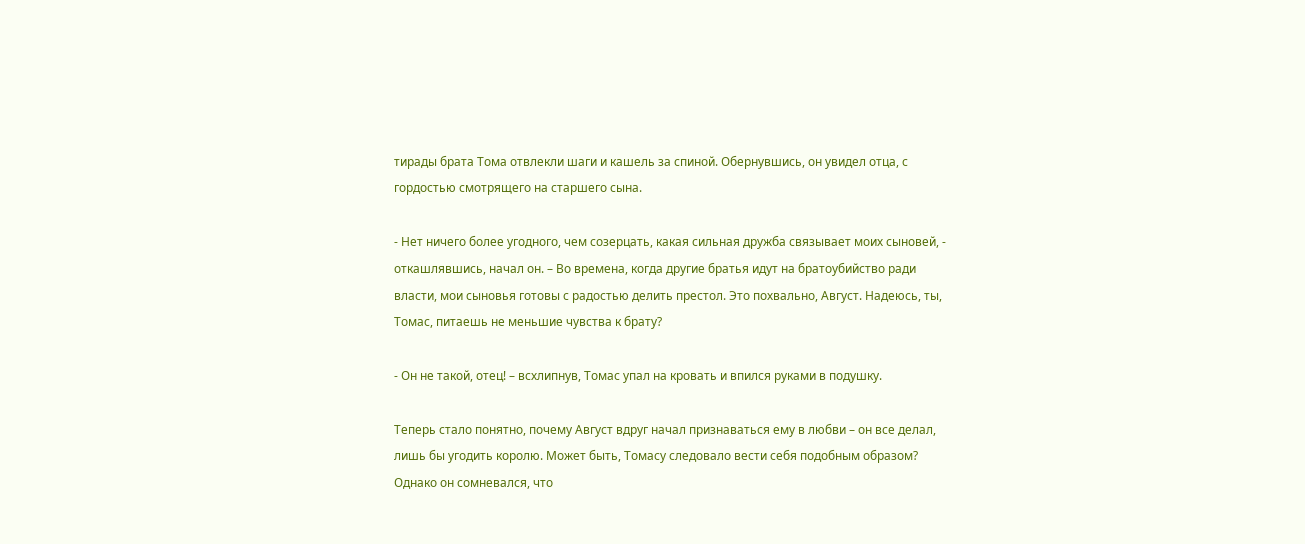тирады брата Тома отвлекли шаги и кашель за спиной. Обернувшись, он увидел отца, с гордостью смотрящего на старшего сына.

- Нет ничего более угодного, чем созерцать, какая сильная дружба связывает моих сыновей, - откашлявшись, начал он. – Во времена, когда другие братья идут на братоубийство ради власти, мои сыновья готовы с радостью делить престол. Это похвально, Август. Надеюсь, ты, Томас, питаешь не меньшие чувства к брату?

- Он не такой, отец! – всхлипнув, Томас упал на кровать и впился руками в подушку.

Теперь стало понятно, почему Август вдруг начал признаваться ему в любви – он все делал, лишь бы угодить королю. Может быть, Томасу следовало вести себя подобным образом? Однако он сомневался, что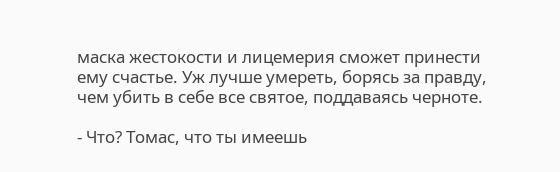маска жестокости и лицемерия сможет принести ему счастье. Уж лучше умереть, борясь за правду, чем убить в себе все святое, поддаваясь черноте.

- Что? Томас, что ты имеешь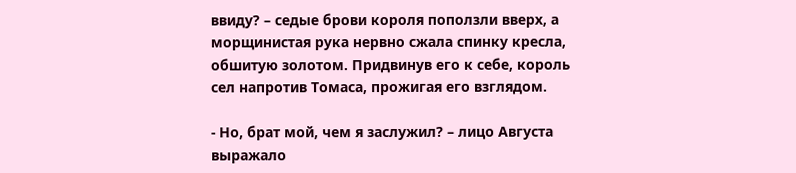ввиду? – седые брови короля поползли вверх, а морщинистая рука нервно сжала спинку кресла, обшитую золотом. Придвинув его к себе, король сел напротив Томаса, прожигая его взглядом.

- Но, брат мой, чем я заслужил? – лицо Августа выражало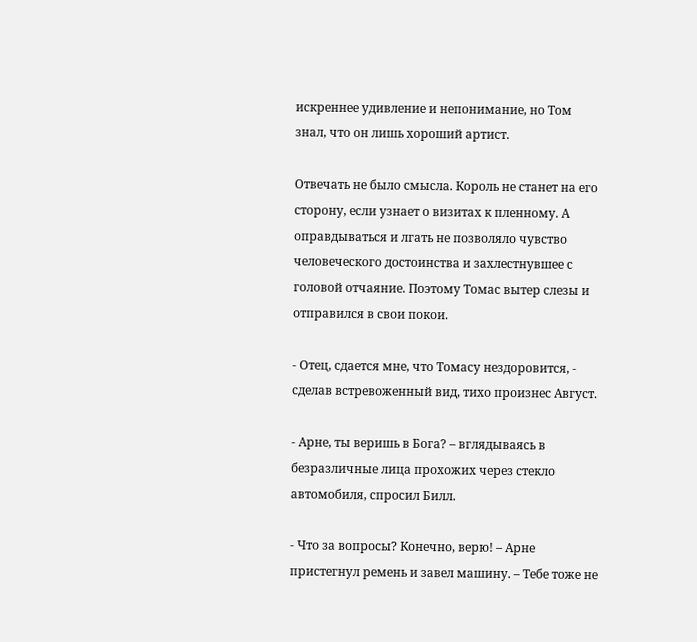искреннее удивление и непонимание, но Том знал, что он лишь хороший артист.

Отвечать не было смысла. Король не станет на его сторону, если узнает о визитах к пленному. А оправдываться и лгать не позволяло чувство человеческого достоинства и захлестнувшее с головой отчаяние. Поэтому Томас вытер слезы и отправился в свои покои.

- Отец, сдается мне, что Томасу нездоровится, - сделав встревоженный вид, тихо произнес Август.

- Арне, ты веришь в Бога? – вглядываясь в безразличные лица прохожих через стекло автомобиля, спросил Билл.

- Что за вопросы? Конечно, верю! – Арне пристегнул ремень и завел машину. – Тебе тоже не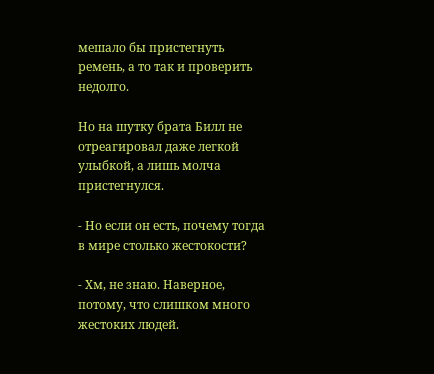мешало бы пристегнуть ремень, а то так и проверить недолго.

Но на шутку брата Билл не отреагировал даже легкой улыбкой, а лишь молча пристегнулся.

- Но если он есть, почему тогда в мире столько жестокости?

- Хм, не знаю. Наверное, потому, что слишком много жестоких людей.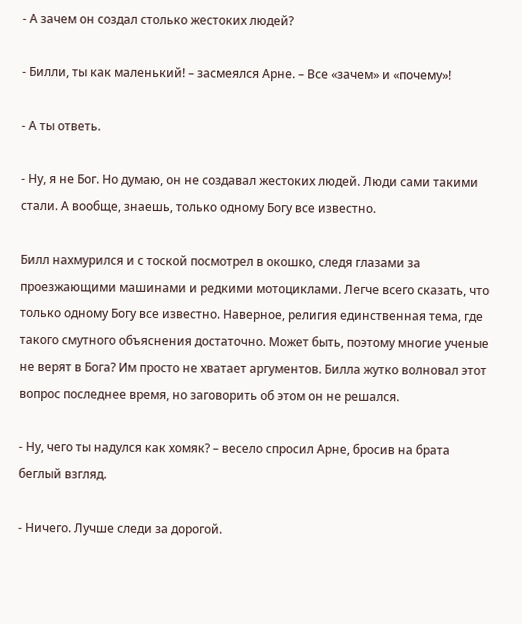- А зачем он создал столько жестоких людей?

- Билли, ты как маленький! – засмеялся Арне. – Все «зачем» и «почему»!

- А ты ответь.

- Ну, я не Бог. Но думаю, он не создавал жестоких людей. Люди сами такими стали. А вообще, знаешь, только одному Богу все известно.

Билл нахмурился и с тоской посмотрел в окошко, следя глазами за проезжающими машинами и редкими мотоциклами. Легче всего сказать, что только одному Богу все известно. Наверное, религия единственная тема, где такого смутного объяснения достаточно. Может быть, поэтому многие ученые не верят в Бога? Им просто не хватает аргументов. Билла жутко волновал этот вопрос последнее время, но заговорить об этом он не решался.

- Ну, чего ты надулся как хомяк? – весело спросил Арне, бросив на брата беглый взгляд.

- Ничего. Лучше следи за дорогой.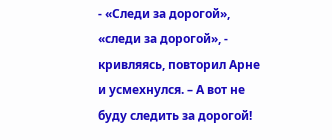- «Следи за дорогой», «следи за дорогой», - кривляясь, повторил Арне и усмехнулся. – А вот не буду следить за дорогой!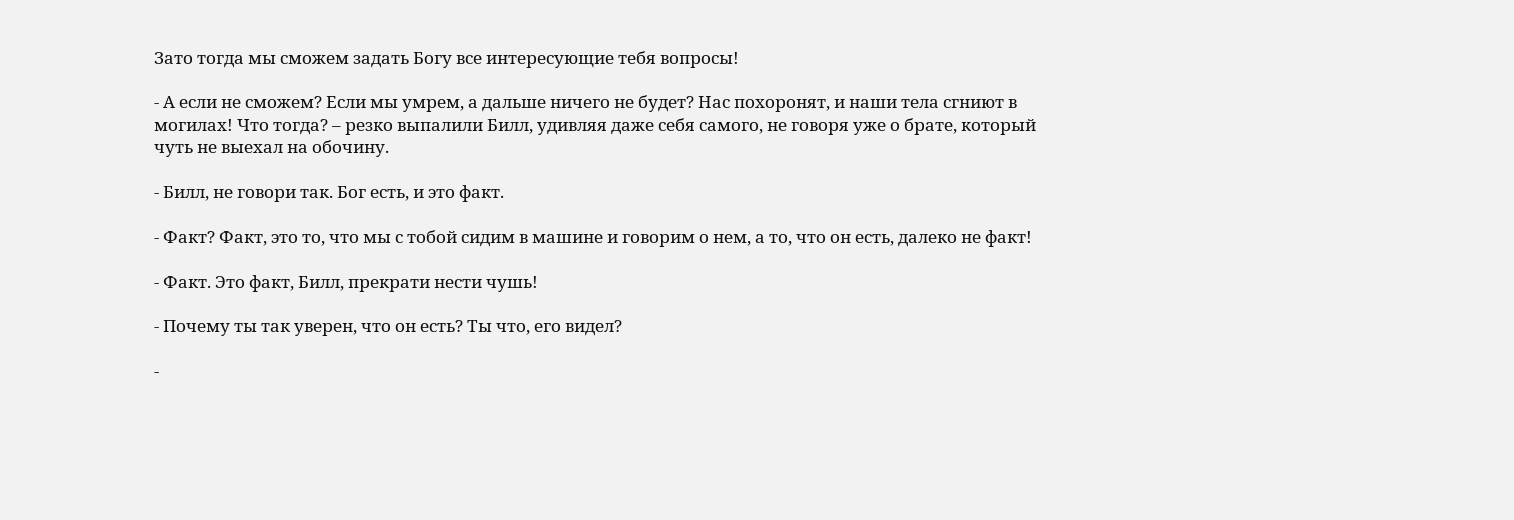Зато тогда мы сможем задать Богу все интересующие тебя вопросы!

- А если не сможем? Если мы умрем, а дальше ничего не будет? Нас похоронят, и наши тела сгниют в могилах! Что тогда? – резко выпалили Билл, удивляя даже себя самого, не говоря уже о брате, который чуть не выехал на обочину.

- Билл, не говори так. Бог есть, и это факт.

- Факт? Факт, это то, что мы с тобой сидим в машине и говорим о нем, а то, что он есть, далеко не факт!

- Факт. Это факт, Билл, прекрати нести чушь!

- Почему ты так уверен, что он есть? Ты что, его видел?

-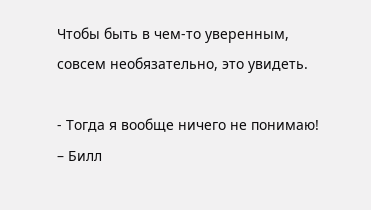Чтобы быть в чем-то уверенным, совсем необязательно, это увидеть.

- Тогда я вообще ничего не понимаю! – Билл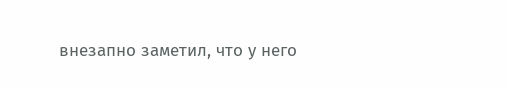внезапно заметил, что у него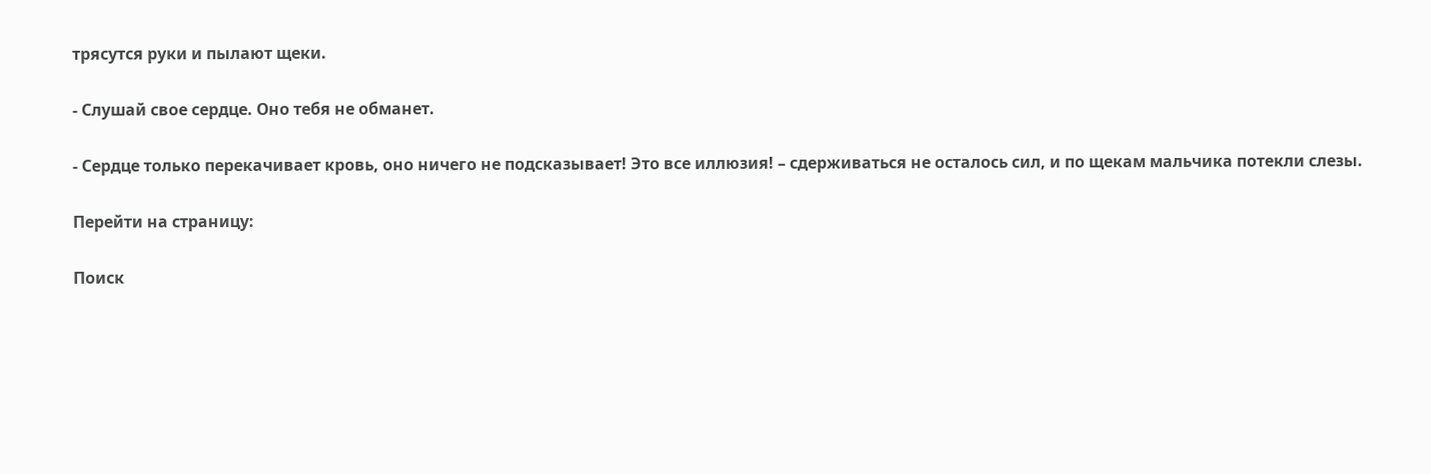трясутся руки и пылают щеки.

- Слушай свое сердце. Оно тебя не обманет.

- Сердце только перекачивает кровь, оно ничего не подсказывает! Это все иллюзия! – сдерживаться не осталось сил, и по щекам мальчика потекли слезы.

Перейти на страницу:

Поиск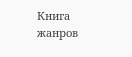Книга жанров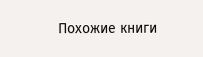Похожие книги